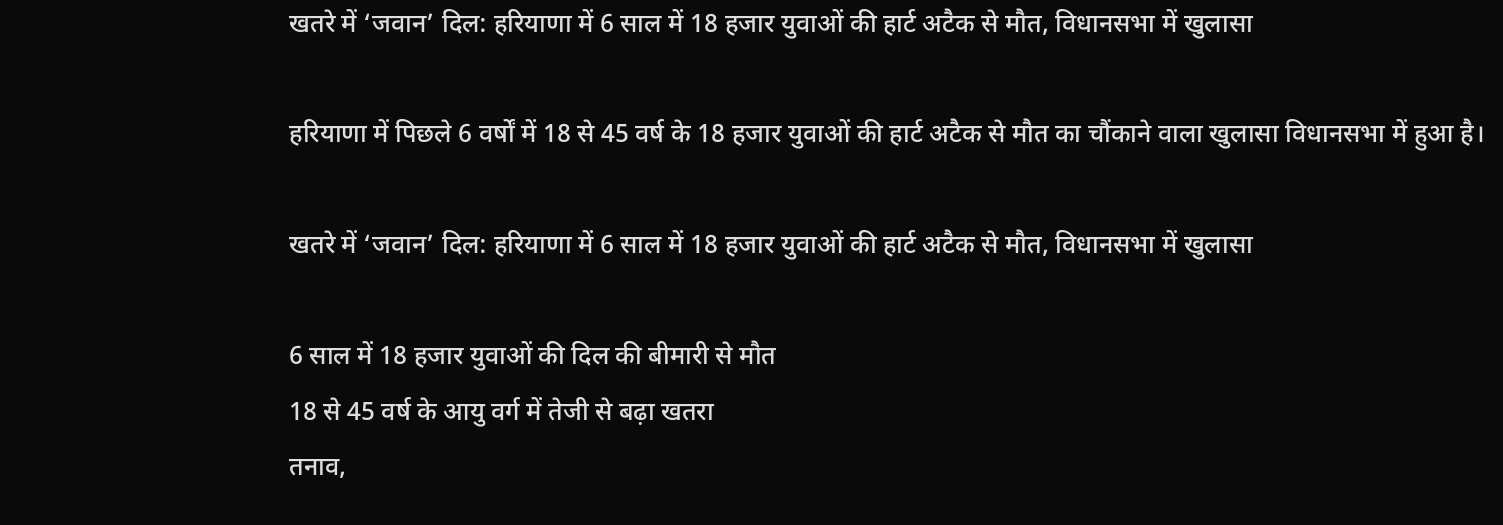खतरे में ‘जवान’ दिल: हरियाणा में 6 साल में 18 हजार युवाओं की हार्ट अटैक से मौत, विधानसभा में खुलासा

हरियाणा में पिछले 6 वर्षों में 18 से 45 वर्ष के 18 हजार युवाओं की हार्ट अटैक से मौत का चौंकाने वाला खुलासा विधानसभा में हुआ है।

खतरे में ‘जवान’ दिल: हरियाणा में 6 साल में 18 हजार युवाओं की हार्ट अटैक से मौत, विधानसभा में खुलासा

6 साल में 18 हजार युवाओं की दिल की बीमारी से मौत
18 से 45 वर्ष के आयु वर्ग में तेजी से बढ़ा खतरा
तनाव,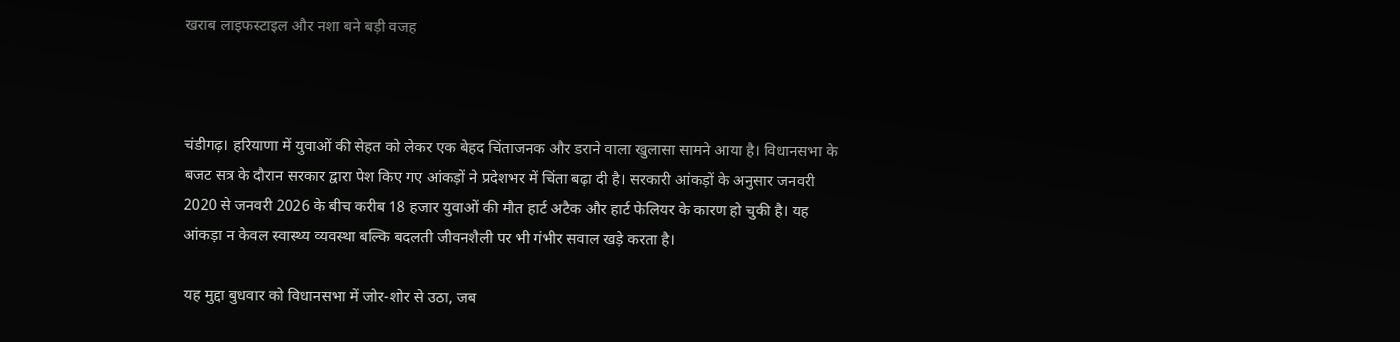खराब लाइफस्टाइल और नशा बने बड़ी वजह



चंडीगढ़। हरियाणा में युवाओं की सेहत को लेकर एक बेहद चिंताजनक और डराने वाला खुलासा सामने आया है। विधानसभा के बजट सत्र के दौरान सरकार द्वारा पेश किए गए आंकड़ों ने प्रदेशभर में चिंता बढ़ा दी है। सरकारी आंकड़ों के अनुसार जनवरी 2020 से जनवरी 2026 के बीच करीब 18 हजार युवाओं की मौत हार्ट अटैक और हार्ट फेलियर के कारण हो चुकी है। यह आंकड़ा न केवल स्वास्थ्य व्यवस्था बल्कि बदलती जीवनशैली पर भी गंभीर सवाल खड़े करता है।

यह मुद्दा बुधवार को विधानसभा में जोर-शोर से उठा, जब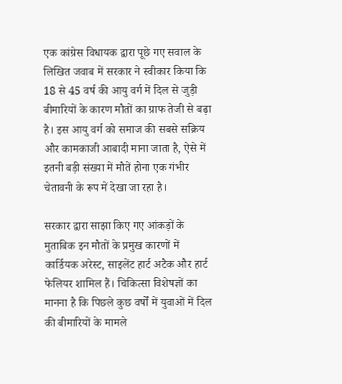एक कांग्रेस विधायक द्वारा पूछे गए सवाल के लिखित जवाब में सरकार ने स्वीकार किया कि 18 से 45 वर्ष की आयु वर्ग में दिल से जुड़ी बीमारियों के कारण मौतों का ग्राफ तेजी से बढ़ा है। इस आयु वर्ग को समाज की सबसे सक्रिय और कामकाजी आबादी माना जाता है, ऐसे में इतनी बड़ी संख्या में मौतें होना एक गंभीर चेतावनी के रूप में देखा जा रहा है।

सरकार द्वारा साझा किए गए आंकड़ों के मुताबिक इन मौतों के प्रमुख कारणों में कार्डियक अरेस्ट, साइलेंट हार्ट अटैक और हार्ट फेलियर शामिल हैं। चिकित्सा विशेषज्ञों का मानना है कि पिछले कुछ वर्षों में युवाओं में दिल की बीमारियों के मामले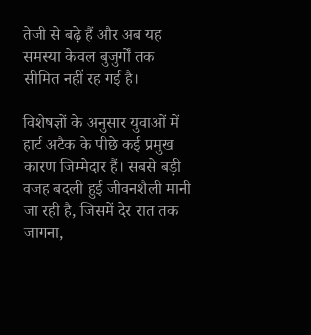तेजी से बढ़े हैं और अब यह समस्या केवल बुजुर्गों तक सीमित नहीं रह गई है।

विशेषज्ञों के अनुसार युवाओं में हार्ट अटैक के पीछे कई प्रमुख कारण जिम्मेदार हैं। सबसे बड़ी वजह बदली हुई जीवनशैली मानी जा रही है, जिसमें देर रात तक जागना,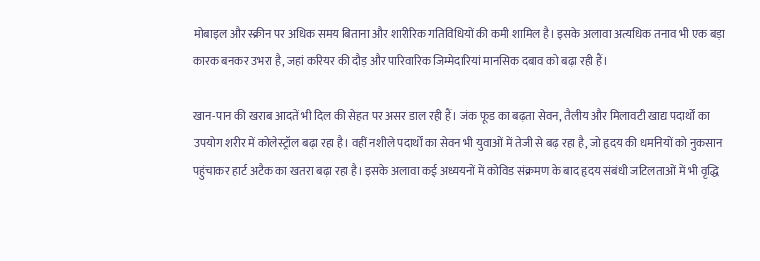मोबाइल और स्क्रीन पर अधिक समय बिताना और शारीरिक गतिविधियों की कमी शामिल है। इसके अलावा अत्यधिक तनाव भी एक बड़ा कारक बनकर उभरा है, जहां करियर की दौड़ और पारिवारिक जिम्मेदारियां मानसिक दबाव को बढ़ा रही हैं।

खान-पान की खराब आदतें भी दिल की सेहत पर असर डाल रही हैं। जंक फूड का बढ़ता सेवन, तैलीय और मिलावटी खाद्य पदार्थों का उपयोग शरीर में कोलेस्ट्रॉल बढ़ा रहा है। वहीं नशीले पदार्थों का सेवन भी युवाओं में तेजी से बढ़ रहा है, जो हृदय की धमनियों को नुकसान पहुंचाकर हार्ट अटैक का खतरा बढ़ा रहा है। इसके अलावा कई अध्ययनों में कोविड संक्रमण के बाद हृदय संबंधी जटिलताओं में भी वृद्धि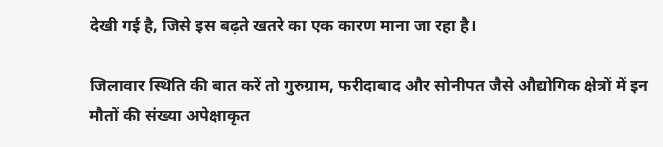देखी गई है, जिसे इस बढ़ते खतरे का एक कारण माना जा रहा है।

जिलावार स्थिति की बात करें तो गुरुग्राम, फरीदाबाद और सोनीपत जैसे औद्योगिक क्षेत्रों में इन मौतों की संख्या अपेक्षाकृत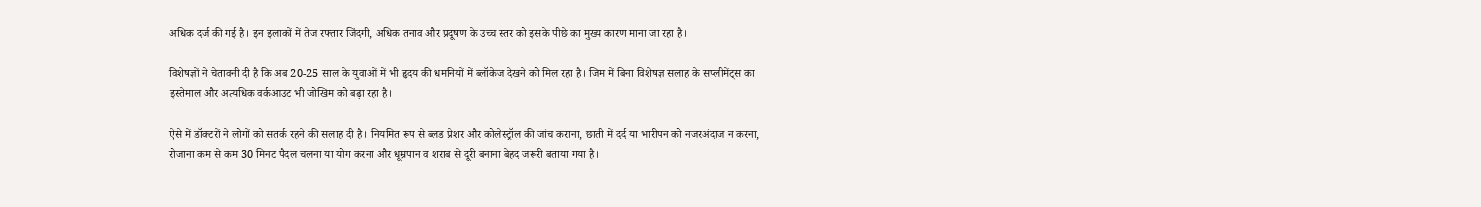अधिक दर्ज की गई है। इन इलाकों में तेज रफ्तार जिंदगी, अधिक तनाव और प्रदूषण के उच्च स्तर को इसके पीछे का मुख्य कारण माना जा रहा है।

विशेषज्ञों ने चेतावनी दी है कि अब 20-25 साल के युवाओं में भी हृदय की धमनियों में ब्लॉकेज देखने को मिल रहा है। जिम में बिना विशेषज्ञ सलाह के सप्लीमेंट्स का इस्तेमाल और अत्यधिक वर्कआउट भी जोखिम को बढ़ा रहा है।

ऐसे में डॉक्टरों ने लोगों को सतर्क रहने की सलाह दी है। नियमित रूप से ब्लड प्रेशर और कोलेस्ट्रॉल की जांच कराना, छाती में दर्द या भारीपन को नजरअंदाज न करना, रोजाना कम से कम 30 मिनट पैदल चलना या योग करना और धूम्रपान व शराब से दूरी बनाना बेहद जरूरी बताया गया है।